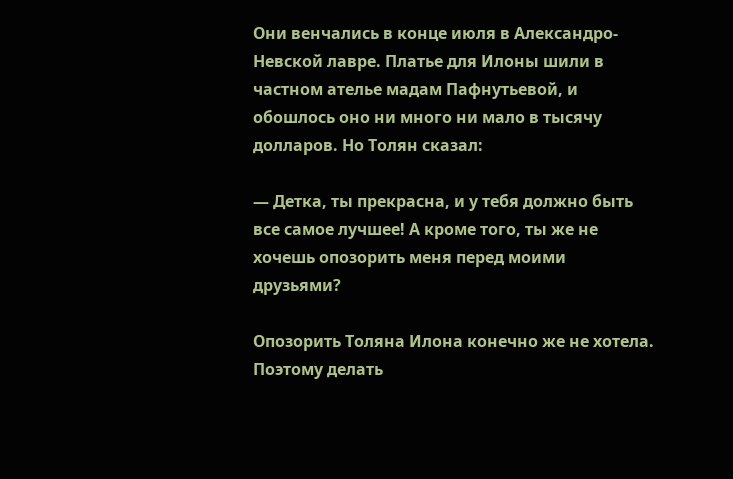Они венчались в конце июля в Александро-Невской лавре. Платье для Илоны шили в частном ателье мадам Пафнутьевой, и обошлось оно ни много ни мало в тысячу долларов. Но Толян сказал:

— Детка, ты прекрасна, и у тебя должно быть все самое лучшее! А кроме того, ты же не хочешь опозорить меня перед моими друзьями?

Опозорить Толяна Илона конечно же не хотела. Поэтому делать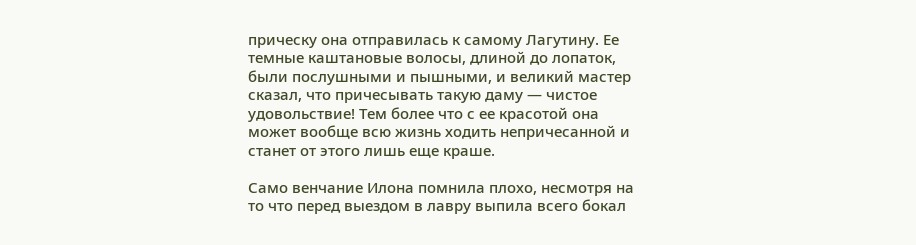прическу она отправилась к самому Лагутину. Ее темные каштановые волосы, длиной до лопаток, были послушными и пышными, и великий мастер сказал, что причесывать такую даму — чистое удовольствие! Тем более что с ее красотой она может вообще всю жизнь ходить непричесанной и станет от этого лишь еще краше.

Само венчание Илона помнила плохо, несмотря на то что перед выездом в лавру выпила всего бокал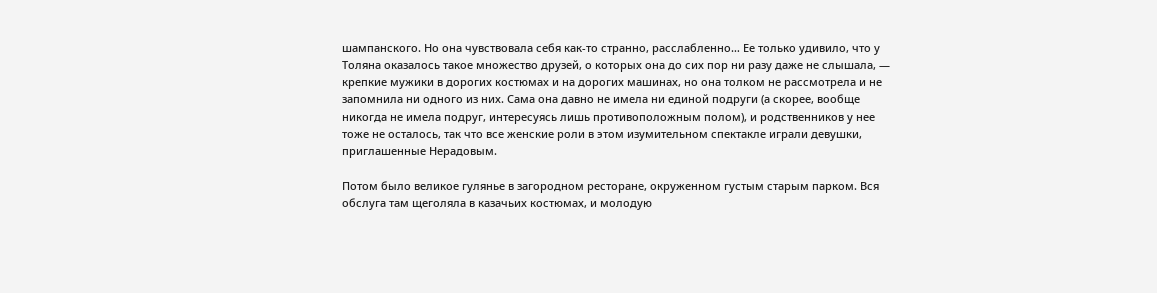шампанского. Но она чувствовала себя как-то странно, расслабленно… Ее только удивило, что у Толяна оказалось такое множество друзей, о которых она до сих пор ни разу даже не слышала, — крепкие мужики в дорогих костюмах и на дорогих машинах, но она толком не рассмотрела и не запомнила ни одного из них. Сама она давно не имела ни единой подруги (а скорее, вообще никогда не имела подруг, интересуясь лишь противоположным полом), и родственников у нее тоже не осталось, так что все женские роли в этом изумительном спектакле играли девушки, приглашенные Нерадовым.

Потом было великое гулянье в загородном ресторане, окруженном густым старым парком. Вся обслуга там щеголяла в казачьих костюмах, и молодую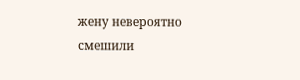жену невероятно смешили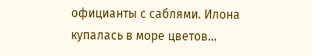официанты с саблями. Илона купалась в море цветов…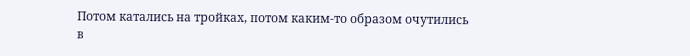Потом катались на тройках, потом каким-то образом очутились в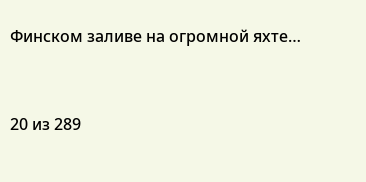Финском заливе на огромной яхте…



20 из 289